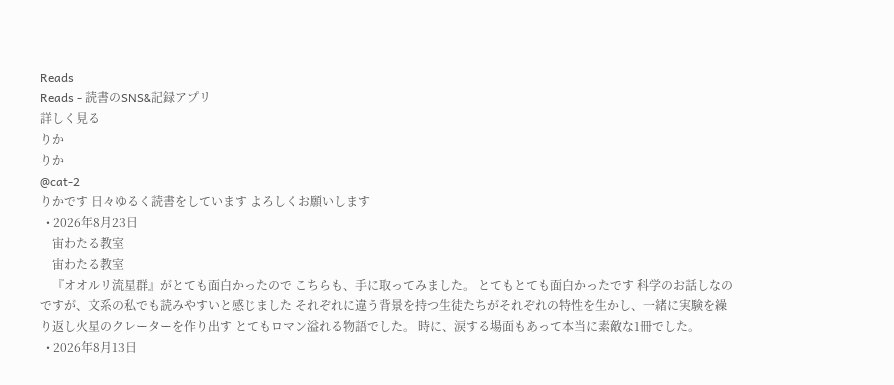Reads
Reads - 読書のSNS&記録アプリ
詳しく見る
りか
りか
@cat-2
りかです 日々ゆるく読書をしています よろしくお願いします
  • 2026年8月23日
    宙わたる教室
    宙わたる教室
    『オオルリ流星群』がとても面白かったので こちらも、手に取ってみました。 とてもとても面白かったです 科学のお話しなのですが、文系の私でも読みやすいと感じました それぞれに違う背景を持つ生徒たちがそれぞれの特性を生かし、一緒に実験を繰り返し火星のクレーターを作り出す とてもロマン溢れる物語でした。 時に、涙する場面もあって本当に素敵な1冊でした。
  • 2026年8月13日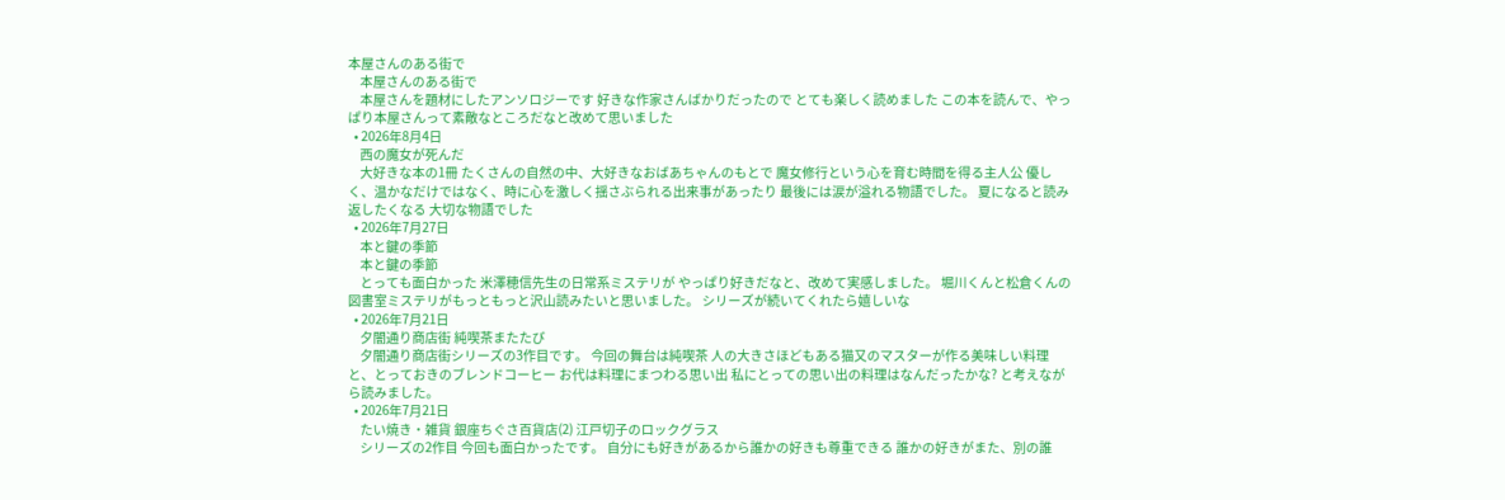本屋さんのある街で
    本屋さんのある街で
    本屋さんを題材にしたアンソロジーです 好きな作家さんばかりだったので とても楽しく読めました この本を読んで、やっぱり本屋さんって素敵なところだなと改めて思いました
  • 2026年8月4日
    西の魔女が死んだ
    大好きな本の1冊 たくさんの自然の中、大好きなおばあちゃんのもとで 魔女修行という心を育む時間を得る主人公 優しく、温かなだけではなく、時に心を激しく揺さぶられる出来事があったり 最後には涙が溢れる物語でした。 夏になると読み返したくなる 大切な物語でした
  • 2026年7月27日
    本と鍵の季節
    本と鍵の季節
    とっても面白かった 米澤穂信先生の日常系ミステリが やっぱり好きだなと、改めて実感しました。 堀川くんと松倉くんの図書室ミステリがもっともっと沢山読みたいと思いました。 シリーズが続いてくれたら嬉しいな
  • 2026年7月21日
    夕闇通り商店街 純喫茶またたび
    夕闇通り商店街シリーズの3作目です。 今回の舞台は純喫茶 人の大きさほどもある猫又のマスターが作る美味しい料理と、とっておきのブレンドコーヒー お代は料理にまつわる思い出 私にとっての思い出の料理はなんだったかな? と考えながら読みました。
  • 2026年7月21日
    たい焼き・雑貨 銀座ちぐさ百貨店(2) 江戸切子のロックグラス
    シリーズの2作目 今回も面白かったです。 自分にも好きがあるから誰かの好きも尊重できる 誰かの好きがまた、別の誰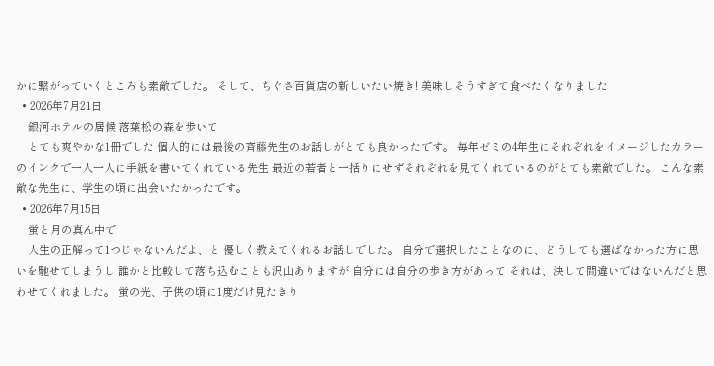かに繋がっていくところも素敵でした。 そして、ちぐさ百貨店の新しいたい焼き! 美味しそうすぎて食べたくなりました
  • 2026年7月21日
    銀河ホテルの居候 落葉松の森を歩いて
    とても爽やかな1冊でした 個人的には最後の斉藤先生のお話しがとても良かったです。 毎年ゼミの4年生にそれぞれをイメージしたカラーのインクで一人一人に手紙を書いてくれている先生 最近の若者と一括りにせずそれぞれを見てくれているのがとても素敵でした。 こんな素敵な先生に、学生の頃に出会いたかったです。
  • 2026年7月15日
    蛍と月の真ん中で
    人生の正解って1つじゃないんだよ、と 優しく教えてくれるお話しでした。 自分で選択したことなのに、どうしても選ばなかった方に思いを馳せてしまうし 誰かと比較して落ち込むことも沢山ありますが 自分には自分の歩き方があって それは、決して間違いではないんだと思わせてくれました。 蛍の光、子供の頃に1度だけ見たきり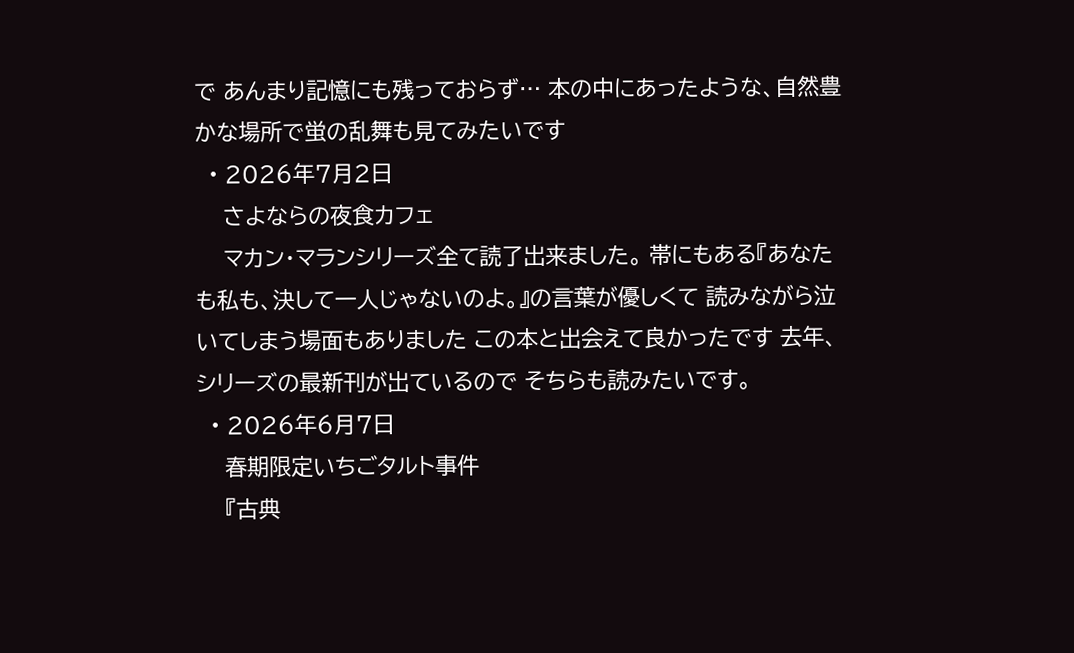で あんまり記憶にも残っておらず… 本の中にあったような、自然豊かな場所で蛍の乱舞も見てみたいです
  • 2026年7月2日
    さよならの夜食カフェ
    マカン・マランシリーズ全て読了出来ました。 帯にもある『あなたも私も、決して一人じゃないのよ。』の言葉が優しくて 読みながら泣いてしまう場面もありました この本と出会えて良かったです 去年、シリーズの最新刊が出ているので そちらも読みたいです。
  • 2026年6月7日
    春期限定いちごタルト事件
    『古典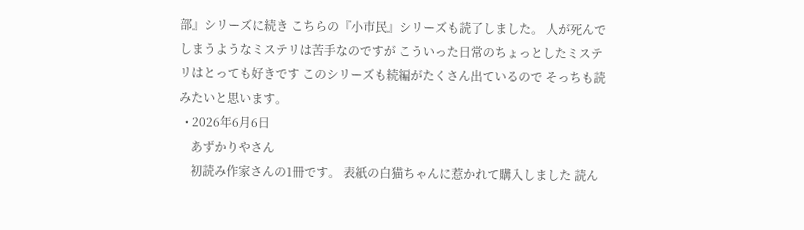部』シリーズに続き こちらの『小市民』シリーズも読了しました。 人が死んでしまうようなミステリは苦手なのですが こういった日常のちょっとしたミステリはとっても好きです このシリーズも続編がたくさん出ているので そっちも読みたいと思います。
  • 2026年6月6日
    あずかりやさん
    初読み作家さんの1冊です。 表紙の白猫ちゃんに惹かれて購入しました 読ん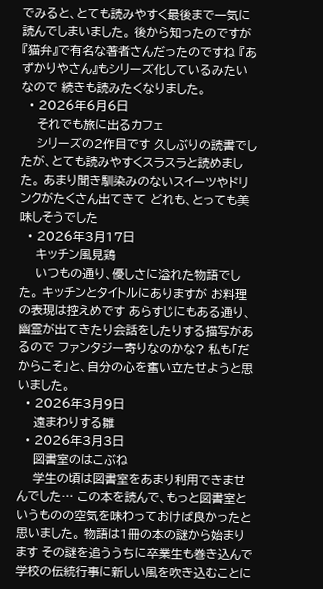でみると、とても読みやすく最後まで一気に読んでしまいました。 後から知ったのですが『猫弁』で有名な著者さんだったのですね 『あずかりやさん』もシリーズ化しているみたいなので 続きも読みたくなりました。
  • 2026年6月6日
    それでも旅に出るカフェ
    シリーズの2作目です 久しぶりの読書でしたが、とても読みやすくスラスラと読めました。 あまり聞き馴染みのないスイーツやドリンクがたくさん出てきて どれも、とっても美味しそうでした
  • 2026年3月17日
    キッチン風見鶏
    いつもの通り、優しさに溢れた物語でした。 キッチンとタイトルにありますが お料理の表現は控えめです あらすじにもある通り、幽霊が出てきたり会話をしたりする描写があるので ファンタジー寄りなのかな? 私も「だからこそ」と、自分の心を奮い立たせようと思いました。
  • 2026年3月9日
    遠まわりする雛
  • 2026年3月3日
    図書室のはこぶね
    学生の頃は図書室をあまり利用できませんでした… この本を読んで、もっと図書室というものの空気を味わっておけば良かったと思いました。 物語は1冊の本の謎から始まります その謎を追ううちに卒業生も巻き込んで 学校の伝統行事に新しい風を吹き込むことに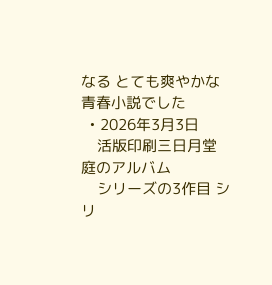なる とても爽やかな青春小説でした
  • 2026年3月3日
    活版印刷三日月堂 庭のアルバム
    シリーズの3作目 シリ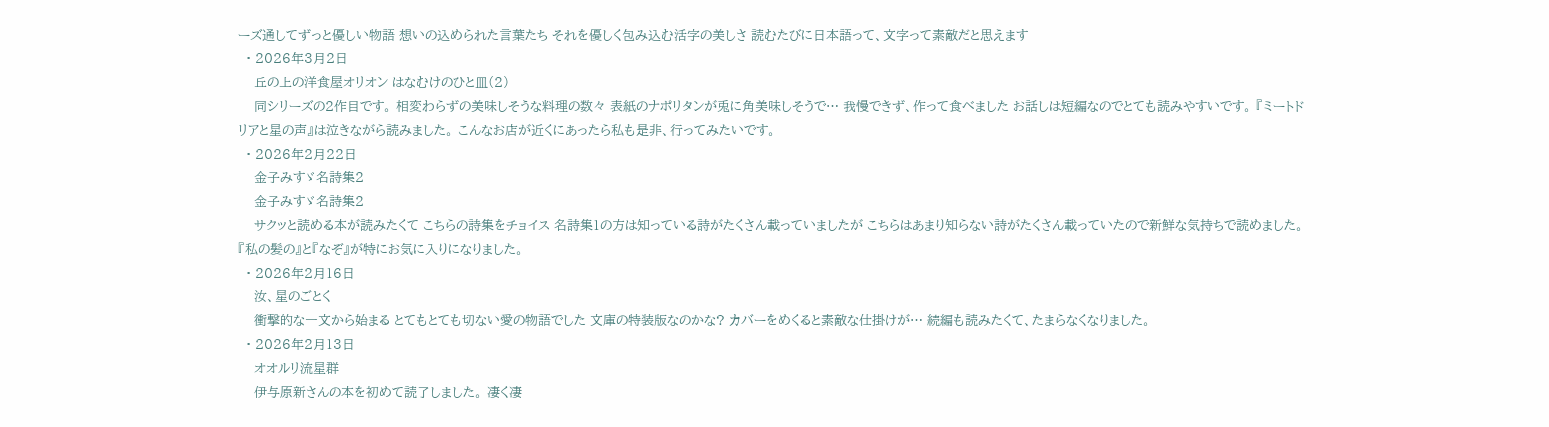ーズ通してずっと優しい物語 想いの込められた言葉たち それを優しく包み込む活字の美しさ 読むたびに日本語って、文字って素敵だと思えます
  • 2026年3月2日
    丘の上の洋食屋オリオン はなむけのひと皿(2)
    同シリーズの2作目です。 相変わらずの美味しそうな料理の数々 表紙のナポリタンが兎に角美味しそうで… 我慢できず、作って食べました お話しは短編なのでとても読みやすいです。 『ミートドリアと星の声』は泣きながら読みました。 こんなお店が近くにあったら私も是非、行ってみたいです。
  • 2026年2月22日
    金子みすゞ名詩集2
    金子みすゞ名詩集2
    サクッと読める本が読みたくて こちらの詩集をチョイス 名詩集1の方は知っている詩がたくさん載っていましたが こちらはあまり知らない詩がたくさん載っていたので新鮮な気持ちで読めました。 『私の髪の』と『なぞ』が特にお気に入りになりました。
  • 2026年2月16日
    汝、星のごとく
    衝撃的な一文から始まる とてもとても切ない愛の物語でした 文庫の特装版なのかな? カバーをめくると素敵な仕掛けが… 続編も読みたくて、たまらなくなりました。
  • 2026年2月13日
    オオルリ流星群
    伊与原新さんの本を初めて読了しました。 凄く凄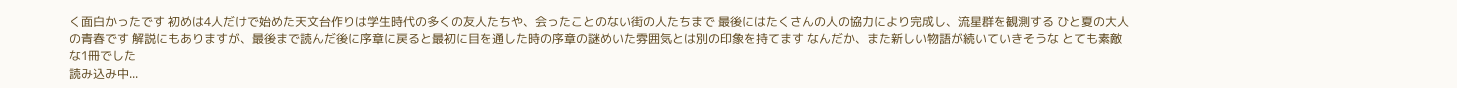く面白かったです 初めは4人だけで始めた天文台作りは学生時代の多くの友人たちや、会ったことのない街の人たちまで 最後にはたくさんの人の協力により完成し、流星群を観測する ひと夏の大人の青春です 解説にもありますが、最後まで読んだ後に序章に戻ると最初に目を通した時の序章の謎めいた雰囲気とは別の印象を持てます なんだか、また新しい物語が続いていきそうな とても素敵な1冊でした
読み込み中...